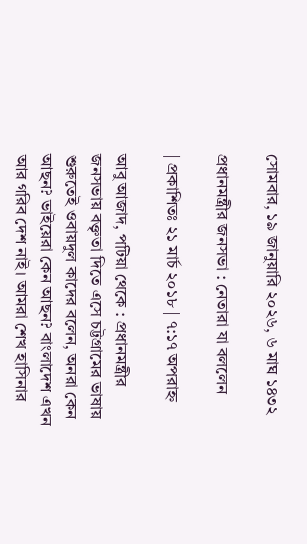সোমবার, ১৯ জানুয়ারি ২০২৬, ৬ মাঘ ১৪৩২

প্রধানমন্ত্রীর জনসভা : নেতারা যা বললেন

| প্রকাশিতঃ ২১ মার্চ ২০১৮ | ৭:১৭ অপরাহ্ন

আবু আজাদ, পটিয়া থেকে : প্রধানমন্ত্রীর জনসভায় বক্তৃতা দিতে এসে চট্টগ্রামের ভাষায় শুরুতেই ওবায়দুল কাদের বলেন, অনরা কেন আছন? ভাইয়েরা কেন আছন? বাংলাদেশ এখন আর গরিব দেশ নাই। আমরা শেখ হাসিনার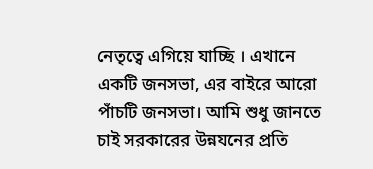নেতৃত্বে এগিয়ে যাচ্ছি । এখানে একটি জনসভা, এর বাইরে আরো পাঁচটি জনসভা। আমি শুধু জানতে চাই সরকারের উন্নযনের প্রতি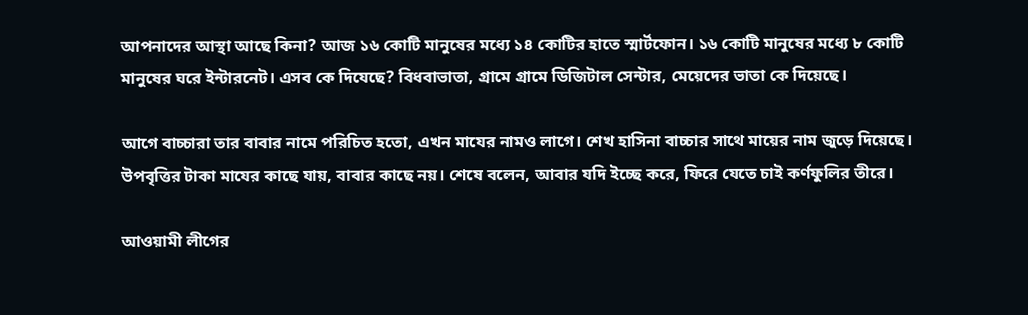আপনাদের আস্থা আছে কিনা? আজ ১৬ কোটি মানুষের মধ্যে ১৪ কোটির হাতে স্মার্টফোন। ১৬ কোটি মানুষের মধ্যে ৮ কোটি মানুষের ঘরে ইন্টারনেট। এসব কে দিযেছে? বিধবাভাতা, গ্রামে গ্রামে ডিজিটাল সেন্টার, মেয়েদের ভাতা কে দিয়েছে।

আগে বাচ্চারা তার বাবার নামে পরিচিত হতো, এখন মাযের নামও লাগে। শেখ হাসিনা বাচ্চার সাথে মায়ের নাম জুড়ে দিয়েছে। উপবৃত্তির টাকা মাযের কাছে যায়, বাবার কাছে নয়। শেষে বলেন, আবার যদি ইচ্ছে করে, ফিরে যেতে চাই কর্ণফুলির তীরে।

আওয়ামী লীগের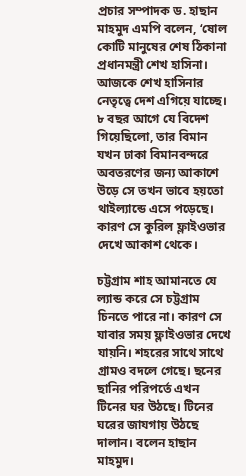প্রচার সম্পাদক ড. হাছান মাহমুদ এমপি বলেন, ‘ষোল কোটি মানুষের শেষ ঠিকানা প্রধানমন্ত্রী শেখ হাসিনা। আজকে শেখ হাসিনার নেতৃত্বে দেশ এগিয়ে যাচ্ছে। ৮ বছর আগে যে বিদেশ গিয়েছিলো, তার বিমান যখন ঢাকা বিমানবন্দরে অবতরণের জন্য আকাশে উড়ে সে তখন ভাবে হয়তো থাইল্যান্ডে এসে পড়েছে। কারণ সে কুরিল ফ্লাইওভার দেখে আকাশ থেকে।

চট্টগ্রাম শাহ আমানতে যে ল্যান্ড করে সে চট্টগ্রাম চিনতে পারে না। কারণ সে যাবার সময় ফ্লাইওভার দেখে যায়নি। শহরের সাথে সাথে গ্রামও বদলে গেছে। ছনের ছানির পরিপর্তে এখন টিনের ঘর উঠছে। টিনের ঘরের জাযগায় উঠছে দালান। বলেন হাছান মাহমুদ।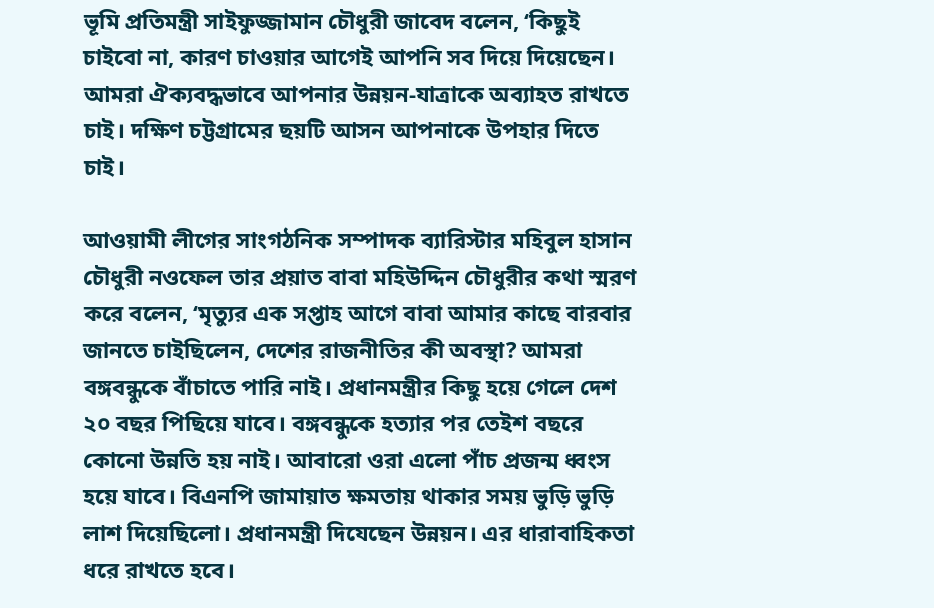ভূমি প্রতিমন্ত্রী সাইফুজ্জামান চৌধুরী জাবেদ বলেন, ‘কিছুই চাইবো না, কারণ চাওয়ার আগেই আপনি সব দিয়ে দিয়েছেন। আমরা ঐক্যবদ্ধভাবে আপনার উন্নয়ন-যাত্রাকে অব্যাহত রাখতে চাই। দক্ষিণ চট্টগ্রামের ছয়টি আসন আপনাকে উপহার দিতে চাই।

আওয়ামী লীগের সাংগঠনিক সম্পাদক ব্যারিস্টার মহিবুল হাসান চৌধুরী নওফেল তার প্রয়াত বাবা মহিউদ্দিন চৌধুরীর কথা স্মরণ করে বলেন, ‘মৃত্যুর এক সপ্তাহ আগে বাবা আমার কাছে বারবার জানতে চাইছিলেন, দেশের রাজনীতির কী অবস্থা? আমরা বঙ্গবন্ধুকে বাঁচাতে পারি নাই। প্রধানমন্ত্রীর কিছু হয়ে গেলে দেশ ২০ বছর পিছিয়ে যাবে। বঙ্গবন্ধুকে হত্যার পর তেইশ বছরে কোনো উন্নতি হয় নাই। আবারো ওরা এলো পাঁচ প্রজন্ম ধ্বংস হয়ে যাবে। বিএনপি জামায়াত ক্ষমতায় থাকার সময় ভুড়ি ভুড়ি লাশ দিয়েছিলো। প্রধানমন্ত্রী দিযেছেন উন্নয়ন। এর ধারাবাহিকতা ধরে রাখতে হবে।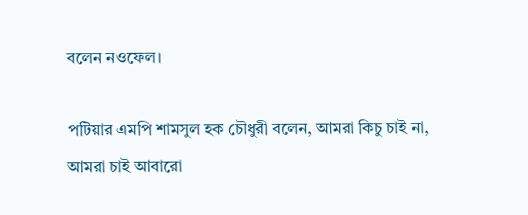বলেন নওফেল।

পটিয়ার এমপি শামসুল হক চৌধুরী বলেন, আমরা কিচু চাই না, আমরা চাই আবারো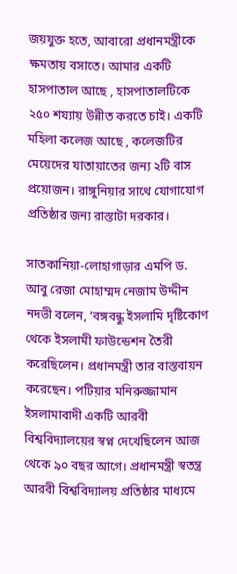জয়যুক্ত হতে, আবারো প্রধানমন্ত্রীকে ক্ষমতায় বসাতে। আমার একটি হাসপাতাল আছে , হাসপাতালটিকে ২৫০ শয্যায় উন্নীত করতে চাই। একটি মহিলা কলেজ আছে , কলেজটির মেয়েদের যাতায়াতের জন্য ২টি বাস প্রয়োজন। রাঙ্গুনিয়ার সাথে যোগাযোগ প্রতিষ্ঠার জন্য রাস্তাটা দরকার।

সাতকানিয়া-লোহাগাড়ার এমপি ড. আবু রেজা মোহাম্মদ নেজাম উদ্দীন নদভী বলেন, ‘বঙ্গবন্ধু ইসলামি দৃষ্টিকোণ থেকে ইসলামী ফাউন্ডেশন তৈরী করেছিলেন। প্রধানমন্ত্রী তার বাস্তবায়ন করেছেন। পটিয়ার মনিরুজ্জামান ইসলামাবাদী একটি আরবী বিশ্ববিদ্যালয়ের স্বপ্ন দেখেছিলেন আজ থেকে ৯০ বছর আগে। প্রধানমন্ত্রী স্বতন্ত্র আরবী বিশ্ববিদ্যালয় প্রতিষ্ঠার মাধ্যমে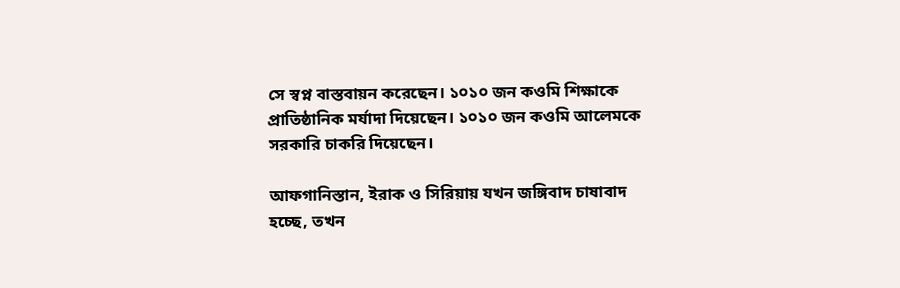সে স্বপ্ন বাস্তবায়ন করেছেন। ১০১০ জন কওমি শিক্ষাকে প্রাতিষ্ঠানিক মর্যাদা দিয়েছেন। ১০১০ জন কওমি আলেমকে সরকারি চাকরি দিয়েছেন।

আফগানিস্তান, ইরাক ও সিরিয়ায় যখন জঙ্গিবাদ চাষাবাদ হচ্ছে, তখন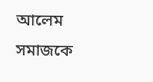আলেম সমাজকে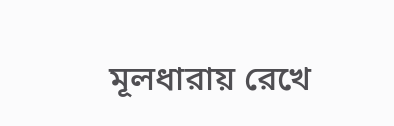মূলধারায় রেখে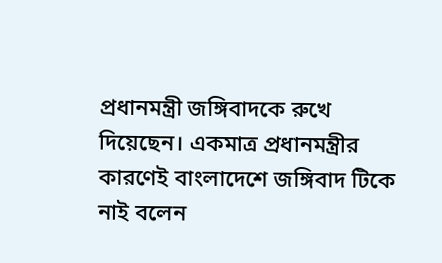প্রধানমন্ত্রী জঙ্গিবাদকে রুখে দিয়েছেন। একমাত্র প্রধানমন্ত্রীর কারণেই বাংলাদেশে জঙ্গিবাদ টিকে নাই বলেন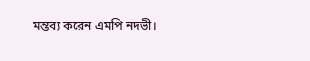মন্তব্য করেন এমপি নদভী।